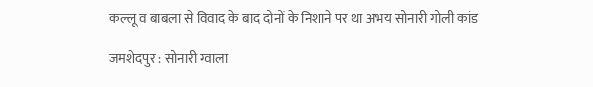कल्लू व बाबला से विवाद के बाद दोनों के निशाने पर था अभय सोनारी गोली कांड

जमशेदपुर : सोनारी ग्वाला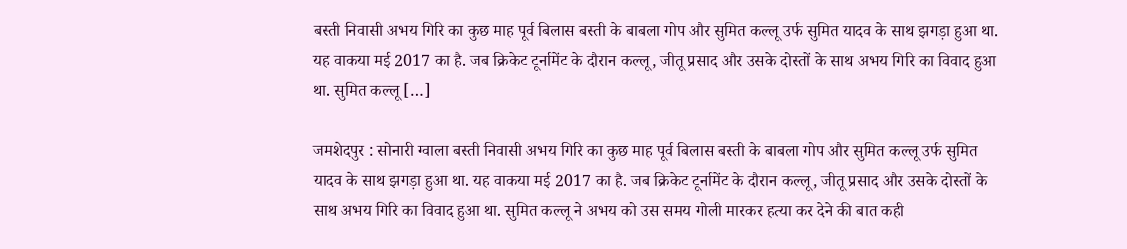बस्ती निवासी अभय गिरि का कुछ माह पूर्व बिलास बस्ती के बाबला गोप और सुमित कल्लू उर्फ सुमित यादव के साथ झगड़ा हुआ था. यह वाकया मई 2017 का है. जब क्रिकेट टूर्नामेंट के दौरान कल्लू, जीतू प्रसाद और उसके दोस्तों के साथ अभय गिरि का विवाद हुआ था. सुमित कल्लू […]

जमशेदपुर : सोनारी ग्वाला बस्ती निवासी अभय गिरि का कुछ माह पूर्व बिलास बस्ती के बाबला गोप और सुमित कल्लू उर्फ सुमित यादव के साथ झगड़ा हुआ था. यह वाकया मई 2017 का है. जब क्रिकेट टूर्नामेंट के दौरान कल्लू, जीतू प्रसाद और उसके दोस्तों के साथ अभय गिरि का विवाद हुआ था. सुमित कल्लू ने अभय को उस समय गोली मारकर हत्या कर देने की बात कही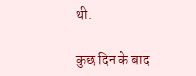थी.

कुछ दिन के बाद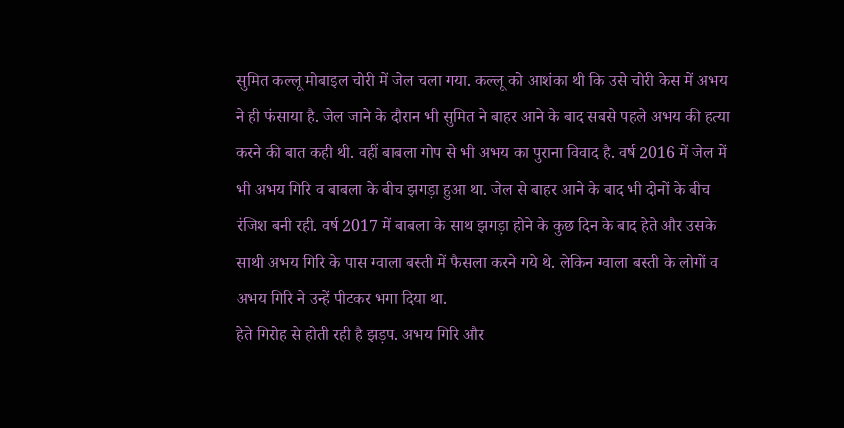सुमित कल्लू मोबाइल चोरी में जेल चला गया. कल्लू को आशंका थी कि उसे चोरी केस में अभय ने ही फंसाया है. जेल जाने के दौरान भी सुमित ने बाहर आने के बाद सबसे पहले अभय की हत्या करने की बात कही थी. वहीं बाबला गोप से भी अभय का पुराना विवाद है. वर्ष 2016 में जेल में भी अभय गिरि व बाबला के बीच झगड़ा हुआ था. जेल से बाहर आने के बाद भी दोनों के बीच रंजिश बनी रही. वर्ष 2017 में बाबला के साथ झगड़ा होने के कुछ दिन के बाद हेते और उसके साथी अभय गिरि के पास ग्वाला बस्ती में फैसला करने गये थे. लेकिन ग्वाला बस्ती के लोगों व अभय गिरि ने उन्हें पीटकर भगा दिया था.
हेते गिरोह से होती रही है झड़प. अभय गिरि और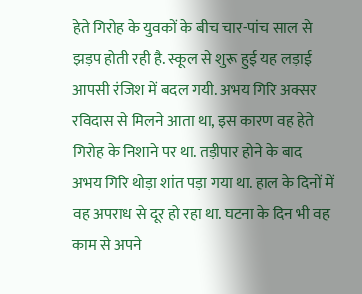हेते गिरोह के युवकों के बीच चार-पांच साल से झड़प होती रही है. स्कूल से शुरू हुई यह लड़ाई आपसी रंजिश में बदल गयी. अभय गिरि अक्सर रविदास से मिलने आता था, इस कारण वह हेते गिरोह के निशाने पर था. तड़ीपार होने के बाद अभय गिरि थोड़ा शांत पड़ा गया था. हाल के दिनों में वह अपराध से दूर हो रहा था. घटना के दिन भी वह काम से अपने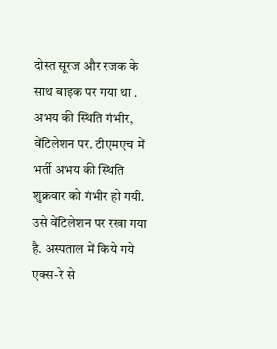दोस्त सूरज और रजक के साथ बाइक पर गया था .
अभय की स्थिति गंभीर, वेंटिलेशन पर. टीएमएच में भर्ती अभय की स्थिति शुक्रवार को गंभीर हो गयी. उसे वेंटिलेशन पर रखा गया है. अस्पताल में किये गये एक्स-रे से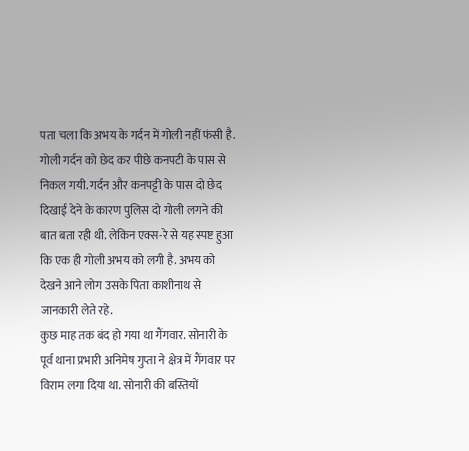पता चला कि अभय के गर्दन में गोली नहीं फंसी है. गोली गर्दन को छेद कर पीछे कनपटी के पास से निकल गयी. गर्दन और कनपट्टी के पास दो छेद दिखाई देने के कारण पुलिस दो गोली लगने की बात बता रही थी. लेकिन एक्स-रे से यह स्पष्ट हुआ कि एक ही गोली अभय को लगी है. अभय को देखने आने लोग उसके पिता काशीनाथ से जानकारी लेते रहे.
कुछ माह तक बंद हो गया था गैंगवार. सोनारी के पूर्व थाना प्रभारी अनिमेष गुप्ता ने क्षेत्र में गैंगवार पर विराम लगा दिया था. सोनारी की बस्तियों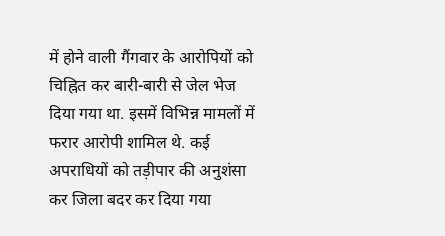में होने वाली गैंगवार के आरोपियों को चिह्नित कर बारी-बारी से जेल भेज दिया गया था. इसमें विभिन्न मामलों में फरार आरोपी शामिल थे. कई अपराधियों को तड़ीपार की अनुशंसा कर जिला बदर कर दिया गया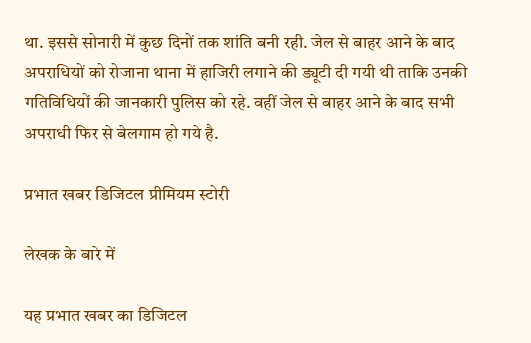था. इससे सोनारी में कुछ दिनों तक शांति बनी रही. जेल से बाहर आने के बाद अपराधियों को रोजाना थाना में हाजिरी लगाने की ड्यूटी दी गयी थी ताकि उनकी गतिविधियों की जानकारी पुलिस को रहे. वहीं जेल से बाहर आने के बाद सभी अपराधी फिर से बेलगाम हो गये है.

प्रभात खबर डिजिटल प्रीमियम स्टोरी

लेखक के बारे में

यह प्रभात खबर का डिजिटल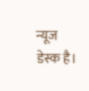न्यूज डेस्क है।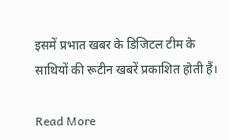इसमें प्रभात खबर के डिजिटल टीम के साथियों की रूटीन खबरें प्रकाशित होती हैं।

Read More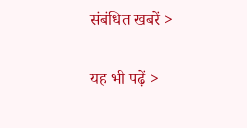संबंधित खबरें >

यह भी पढ़ें >